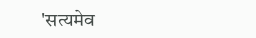'सत्यमेव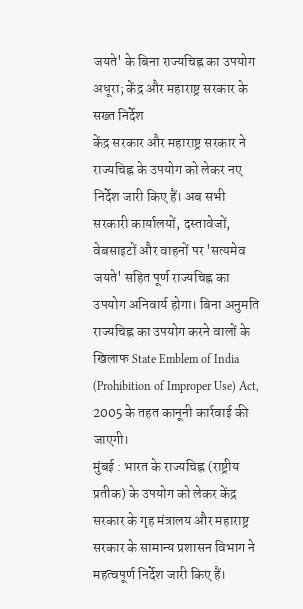जयते' के बिना राज्यचिह्न का उपयोग अधूरा; केंद्र और महाराष्ट्र सरकार के सख्त निर्देश
केंद्र सरकार और महाराष्ट्र सरकार ने राज्यचिह्न के उपयोग को लेकर नए निर्देश जारी किए हैं। अब सभी सरकारी कार्यालयों, दस्तावेजों, वेबसाइटों और वाहनों पर 'सत्यमेव जयते' सहित पूर्ण राज्यचिह्न का उपयोग अनिवार्य होगा। बिना अनुमति राज्यचिह्न का उपयोग करने वालों के खिलाफ State Emblem of India (Prohibition of Improper Use) Act, 2005 के तहत कानूनी कार्रवाई की जाएगी।
मुंबई : भारत के राज्यचिह्न (राष्ट्रीय प्रतीक) के उपयोग को लेकर केंद्र सरकार के गृह मंत्रालय और महाराष्ट्र सरकार के सामान्य प्रशासन विभाग ने महत्वपूर्ण निर्देश जारी किए हैं।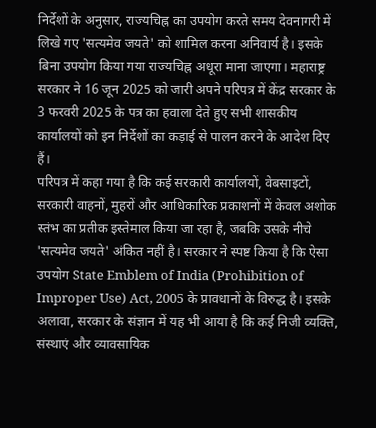निर्देशों के अनुसार, राज्यचिह्न का उपयोग करते समय देवनागरी में लिखे गए 'सत्यमेव जयते' को शामिल करना अनिवार्य है। इसके बिना उपयोग किया गया राज्यचिह्न अधूरा माना जाएगा। महाराष्ट्र सरकार ने 16 जून 2025 को जारी अपने परिपत्र में केंद्र सरकार के 3 फरवरी 2025 के पत्र का हवाला देते हुए सभी शासकीय कार्यालयों को इन निर्देशों का कड़ाई से पालन करने के आदेश दिए हैं।
परिपत्र में कहा गया है कि कई सरकारी कार्यालयों, वेबसाइटों, सरकारी वाहनों, मुहरों और आधिकारिक प्रकाशनों में केवल अशोक स्तंभ का प्रतीक इस्तेमाल किया जा रहा है, जबकि उसके नीचे 'सत्यमेव जयते' अंकित नहीं है। सरकार ने स्पष्ट किया है कि ऐसा उपयोग State Emblem of India (Prohibition of Improper Use) Act, 2005 के प्रावधानों के विरुद्ध है। इसके अलावा, सरकार के संज्ञान में यह भी आया है कि कई निजी व्यक्ति, संस्थाएं और व्यावसायिक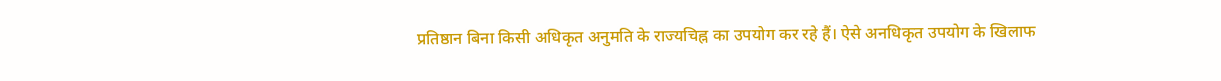प्रतिष्ठान बिना किसी अधिकृत अनुमति के राज्यचिह्न का उपयोग कर रहे हैं। ऐसे अनधिकृत उपयोग के खिलाफ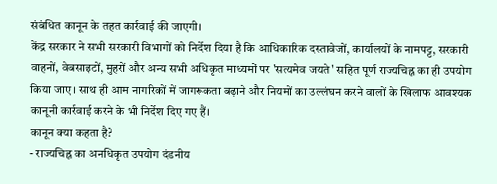संबंधित कानून के तहत कार्रवाई की जाएगी।
केंद्र सरकार ने सभी सरकारी विभागों को निर्देश दिया है कि आधिकारिक दस्तावेजों, कार्यालयों के नामपट्ट, सरकारी वाहनों, वेबसाइटों, मुहरों और अन्य सभी अधिकृत माध्यमों पर 'सत्यमेव जयते' सहित पूर्ण राज्यचिह्न का ही उपयोग किया जाए। साथ ही आम नागरिकों में जागरूकता बढ़ाने और नियमों का उल्लंघन करने वालों के खिलाफ आवश्यक कानूनी कार्रवाई करने के भी निर्देश दिए गए हैं।
कानून क्या कहता है?
- राज्यचिह्न का अनधिकृत उपयोग दंडनीय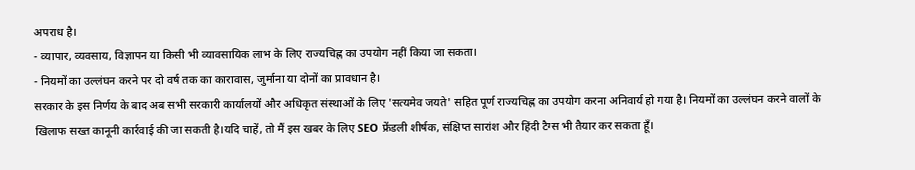अपराध है।
- व्यापार, व्यवसाय, विज्ञापन या किसी भी व्यावसायिक लाभ के लिए राज्यचिह्न का उपयोग नहीं किया जा सकता।
- नियमों का उल्लंघन करने पर दो वर्ष तक का कारावास, जुर्माना या दोनों का प्रावधान है।
सरकार के इस निर्णय के बाद अब सभी सरकारी कार्यालयों और अधिकृत संस्थाओं के लिए 'सत्यमेव जयते' सहित पूर्ण राज्यचिह्न का उपयोग करना अनिवार्य हो गया है। नियमों का उल्लंघन करने वालों के खिलाफ सख्त कानूनी कार्रवाई की जा सकती है।यदि चाहें, तो मैं इस खबर के लिए SEO फ्रेंडली शीर्षक, संक्षिप्त सारांश और हिंदी टैग्स भी तैयार कर सकता हूँ।